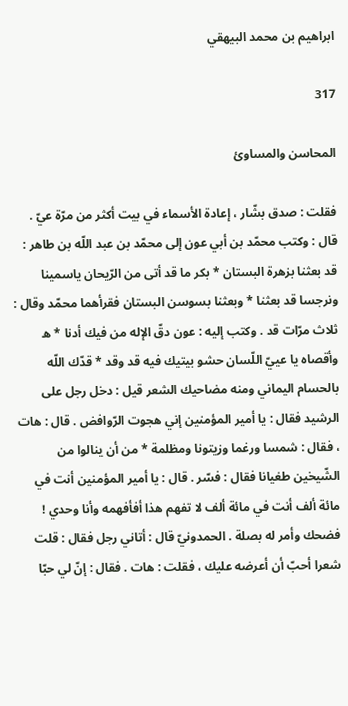ابراهيم بن محمد البيهقي

317

المحاسن والمساوئ

فقلت : صدق بشّار ، إعادة الأسماء في بيت أكثر من مرّة عيّ . قال : وكتب محمّد بن أبي عون إلى محمّد بن عبد اللّه بن طاهر : قد بعثنا بزهرة البستان * بكر ما قد أتى من الرّيحان ياسمينا ونرجسا قد بعثنا * وبعثنا بسوسن البستان فقرأهما محمّد وقال : ثلاث مرّات قد . وكتب إليه : عون دقّ الإله من فيك أدنا * ه وأقصاه يا عييّ اللّسان حشو بيتيك فيه قد وقد * قدّك اللّه بالحسام اليماني ومنه مضاحيك الشعر قيل : دخل رجل على الرشيد فقال : يا أمير المؤمنين إني هجوت الرّوافض . قال : هات ، فقال : شمسا ورغما وزيتونا ومظلمة * من أن ينالوا من الشّيخين طغيانا فقال : فسّر . قال : يا أمير المؤمنين أنت في مائة ألف أنت في مائة ألف لا تفهم هذا أفأفهمه وأنا وحدي ! فضحك وأمر له بصلة . الحمدونيّ قال : أتاني رجل فقال : قلت شعرا أحبّ أن أعرضه عليك ، فقلت : هات . فقال : إنّ لي حبّا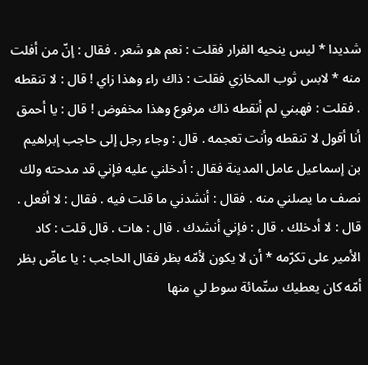شديدا * ليس ينحيه الفرار فقلت : نعم هو شعر . فقال : إنّ من أفلت منه * لابس ثوب المخازي فقلت : ذاك راء وهذا زاي ! قال : لا تنقطه . فقلت : فهبني لم أنقطه ذاك مرفوع وهذا مخفوض ! قال : يا أحمق أنا أقول لا تنقطه وأنت تعجمه . قال : وجاء رجل إلى حاجب إبراهيم بن إسماعيل عامل المدينة فقال : أدخلني عليه فإني قد مدحته ولك نصف ما يصلني منه . فقال : أنشدني ما قلت فيه . فقال : لا أفعل . قال : لا أدخلك . قال : فإني أنشدك . قال : هات . قال قلت : كاد الأمير على تكرّمه * أن لا يكون لأمّه بظر فقال الحاجب : يا عاضّ بظر أمّه كان يعطيك ستّمائة سوط لي منها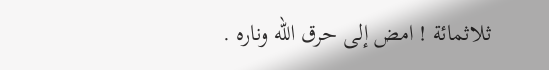ثلاثمائة ! امض إلى حرق اللّه وناره .